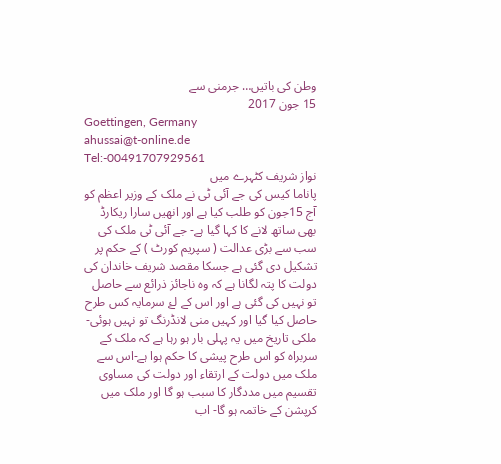وطن کی باتیں… جرمنی سے
15 جون 2017
Goettingen, Germany
ahussai@t-online.de
Tel:-00491707929561
نواز شریف کٹہرے میں
پاناما کیس کی جے آئی ٹی نے ملک کے وزیر اعظم کو آج 15جون کو طلب کیا ہے اور انھیں سارا ریکارڈ بھی ساتھ لانے کا کہا گیا ہے- جے آئی ٹی ملک کی سب سے بڑی عدالت ( سپریم کورٹ ) کے حکم پر تشکیل دی گئی ہے جسکا مقصد شریف خاندان کی دولت کا پتہ لگانا ہے کہ وہ ناجائز ذرائع سے حاصل تو نہیں کی گئی ہے اور اس کے لۓ سرمایہ کس طرح حاصل کیا گیا اور کہیں منی لانڈرنگ تو نہیں ہوئی-
ملکی تاریخ میں یہ پہلی بار ہو رہا ہے کہ ملک کے سربراہ کو اس طرح پیشی کا حکم ہوا ہے-اس سے ملک میں دولت کے ارتقاء اور دولت کی مساوی تقسیم میں مددگار کا سبب ہو گا اور ملک میں کرپشن کے خاتمہ ہو گا- اب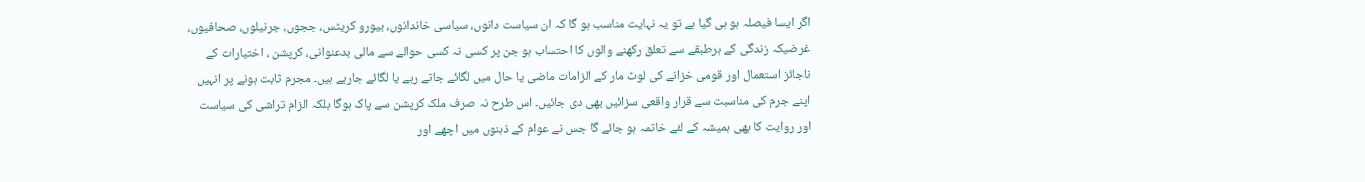اگر ایسا فیصلہ ہو ہی گیا ہے تو یہ نہایت مناسب ہو گا کہ ان سیاست دانوں، سیاسی خاندانوں، بیورو کریٹس، ججوں، جرنیلوں، صحافیوں، غرضیکہ زندگی کے ہرطبقے سے تعلق رکھنے والوں کا احتساب ہو جن پر کسی نہ کسی حوالے سے مالی بدعنوانی، کرپشن ، اختیارات کے ناجائز استعمال اور قومی خزانے کی لوٹ مار کے الزامات ماضی یا حال میں لگائے جاتے رہے یا لگائے جارہے ہیں۔ مجرم ثابت ہونے پر انہیں اپنے جرم کی مناسبت سے قرار واقعی سزائیں بھی دی جائیں۔ اس طرح نہ صرف ملک کرپشن سے پاک ہوگا بلکہ الزام تراشی کی سیاست اور روایت کا بھی ہمیشہ کے لئے خاتمہ ہو جائے گا جس نے عوام کے ذہنوں میں اچھے اور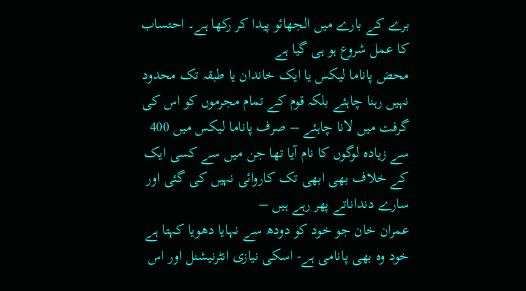برے کے بارے میں الجھائو پیدا کر رکھا ہے۔ احتساب کا عمل شروع ہو ہی گیا ہے
محض پاناما لیکس یا ایک خاندان یا طبقہ تک محدود نہیں رہنا چاہئے بلکہ قوم کے تمام مجرموں کو اس کی گرفت میں لانا چاہئے – صرف پاناما لیکس میں 400 سے زیادہ لوگوں کا نام آیا تھا جن میں سے کسی ایک کے خلاف بھی ابھی تک کاروائی نہیں کی گئی اور سارے دنداناتے پھر رہے ہیں –
عمران خان جو خود کو دودھ سے نہایا دھویا کہتا ہے خود وہ بھی پانامی ہے- اسکی نیازی انٹرنیشنل اور اس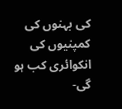کی بہنوں کی کمپنیوں کی انکوائری کب ہو گی-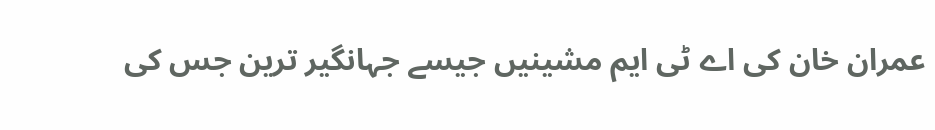عمران خان کی اے ٹی ایم مشینیں جیسے جہانگیر ترین جس کی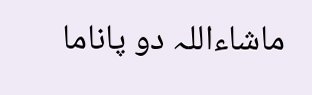ماشاءاللہ دو پاناما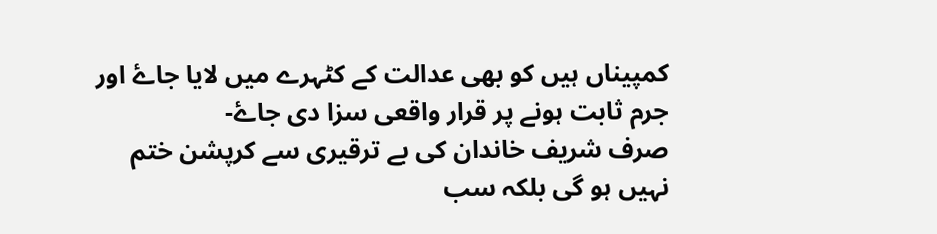کمپیناں ہیں کو بھی عدالت کے کٹہرے میں لایا جاۓ اور جرم ثابت ہونے پر قرار واقعی سزا دی جاۓ-
صرف شریف خاندان کی بے ترقیری سے کرپشن ختم نہیں ہو گی بلکہ سب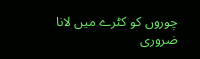چوروں کو کٹرے میں لانا ضروری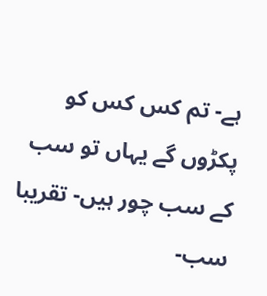ہے- تم کس کس کو پکڑوں گے یہاں تو سب کے سب چور ہیں- تقریبا سب-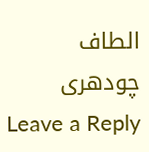الطاف چودھری
Leave a Reply